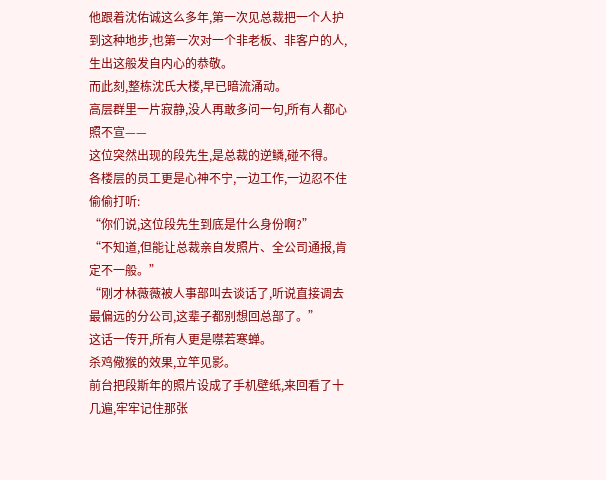他跟着沈佑诚这么多年,第一次见总裁把一个人护到这种地步,也第一次对一个非老板、非客户的人,生出这般发自内心的恭敬。
而此刻,整栋沈氏大楼,早已暗流涌动。
高层群里一片寂静,没人再敢多问一句,所有人都心照不宣——
这位突然出现的段先生,是总裁的逆鳞,碰不得。
各楼层的员工更是心神不宁,一边工作,一边忍不住偷偷打听:
“你们说,这位段先生到底是什么身份啊?”
“不知道,但能让总裁亲自发照片、全公司通报,肯定不一般。”
“刚才林薇薇被人事部叫去谈话了,听说直接调去最偏远的分公司,这辈子都别想回总部了。”
这话一传开,所有人更是噤若寒蝉。
杀鸡儆猴的效果,立竿见影。
前台把段斯年的照片设成了手机壁纸,来回看了十几遍,牢牢记住那张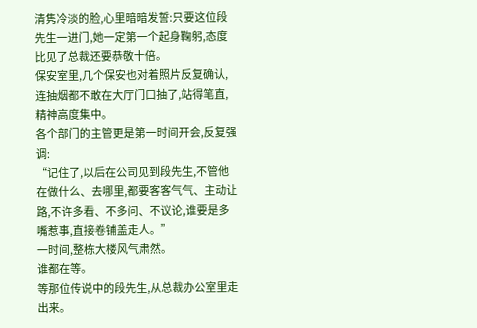清隽冷淡的脸,心里暗暗发誓:只要这位段先生一进门,她一定第一个起身鞠躬,态度比见了总裁还要恭敬十倍。
保安室里,几个保安也对着照片反复确认,连抽烟都不敢在大厅门口抽了,站得笔直,精神高度集中。
各个部门的主管更是第一时间开会,反复强调:
“记住了,以后在公司见到段先生,不管他在做什么、去哪里,都要客客气气、主动让路,不许多看、不多问、不议论,谁要是多嘴惹事,直接卷铺盖走人。”
一时间,整栋大楼风气肃然。
谁都在等。
等那位传说中的段先生,从总裁办公室里走出来。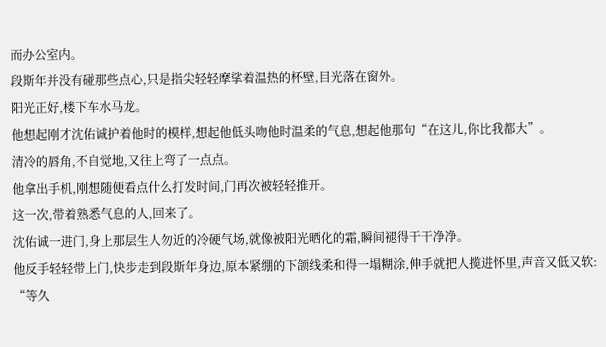而办公室内。
段斯年并没有碰那些点心,只是指尖轻轻摩挲着温热的杯壁,目光落在窗外。
阳光正好,楼下车水马龙。
他想起刚才沈佑诚护着他时的模样,想起他低头吻他时温柔的气息,想起他那句“在这儿,你比我都大”。
清冷的唇角,不自觉地,又往上弯了一点点。
他拿出手机,刚想随便看点什么打发时间,门再次被轻轻推开。
这一次,带着熟悉气息的人,回来了。
沈佑诚一进门,身上那层生人勿近的冷硬气场,就像被阳光晒化的霜,瞬间褪得干干净净。
他反手轻轻带上门,快步走到段斯年身边,原本紧绷的下颌线柔和得一塌糊涂,伸手就把人揽进怀里,声音又低又软:
“等久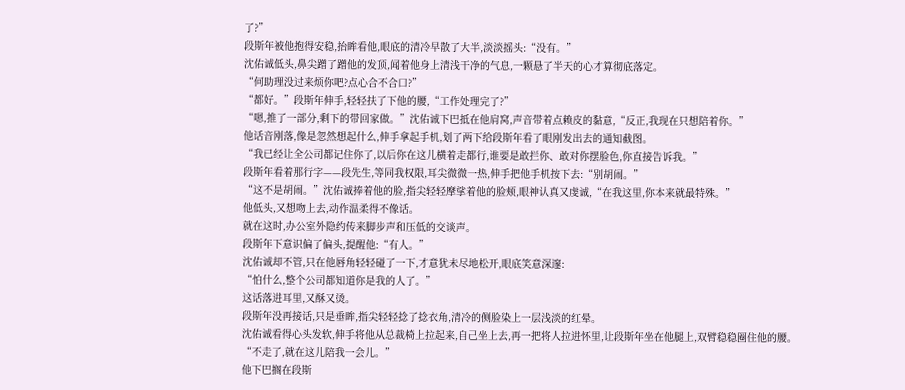了?”
段斯年被他抱得安稳,抬眸看他,眼底的清冷早散了大半,淡淡摇头:“没有。”
沈佑诚低头,鼻尖蹭了蹭他的发顶,闻着他身上清浅干净的气息,一颗悬了半天的心才算彻底落定。
“何助理没过来烦你吧?点心合不合口?”
“都好。”段斯年伸手,轻轻扶了下他的腰,“工作处理完了?”
“嗯,推了一部分,剩下的带回家做。”沈佑诚下巴抵在他肩窝,声音带着点赖皮的黏意,“反正,我现在只想陪着你。”
他话音刚落,像是忽然想起什么,伸手拿起手机,划了两下给段斯年看了眼刚发出去的通知截图。
“我已经让全公司都记住你了,以后你在这儿横着走都行,谁要是敢拦你、敢对你摆脸色,你直接告诉我。”
段斯年看着那行字——段先生,等同我权限,耳尖微微一热,伸手把他手机按下去:“别胡闹。”
“这不是胡闹。”沈佑诚捧着他的脸,指尖轻轻摩挲着他的脸颊,眼神认真又虔诚,“在我这里,你本来就最特殊。”
他低头,又想吻上去,动作温柔得不像话。
就在这时,办公室外隐约传来脚步声和压低的交谈声。
段斯年下意识偏了偏头,提醒他:“有人。”
沈佑诚却不管,只在他唇角轻轻碰了一下,才意犹未尽地松开,眼底笑意深邃:
“怕什么,整个公司都知道你是我的人了。”
这话落进耳里,又酥又烫。
段斯年没再接话,只是垂眸,指尖轻轻捻了捻衣角,清冷的侧脸染上一层浅淡的红晕。
沈佑诚看得心头发软,伸手将他从总裁椅上拉起来,自己坐上去,再一把将人拉进怀里,让段斯年坐在他腿上,双臂稳稳圈住他的腰。
“不走了,就在这儿陪我一会儿。”
他下巴搁在段斯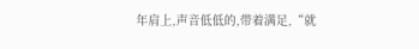年肩上,声音低低的,带着满足,“就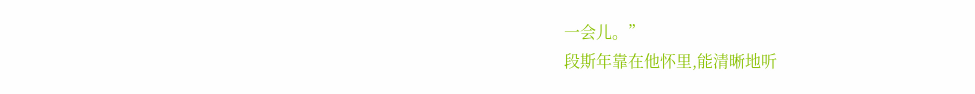一会儿。”
段斯年靠在他怀里,能清晰地听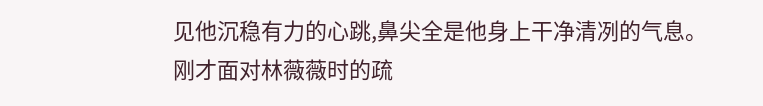见他沉稳有力的心跳,鼻尖全是他身上干净清冽的气息。
刚才面对林薇薇时的疏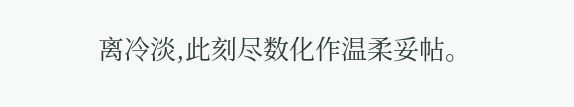离冷淡,此刻尽数化作温柔妥帖。